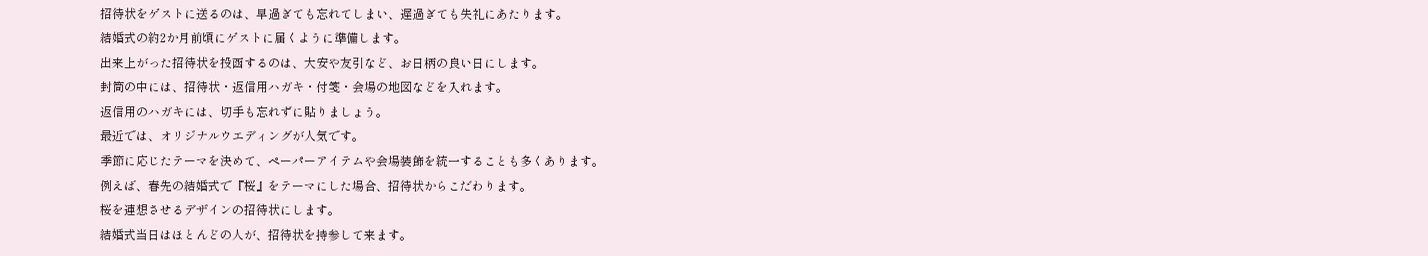招待状をゲストに送るのは、早過ぎても忘れてしまい、遅過ぎても失礼にあたります。
結婚式の約2か月前頃にゲストに届くように準備します。
出来上がった招待状を投函するのは、大安や友引など、お日柄の良い日にします。
封筒の中には、招待状・返信用ハガキ・付箋・会場の地図などを入れます。
返信用のハガキには、切手も忘れずに貼りましょう。
最近では、オリジナルウエディングが人気です。
季節に応じたテーマを決めて、ペーパーアイテムや会場装飾を統一することも多くあります。
例えば、春先の結婚式で『桜』をテーマにした場合、招待状からこだわります。
桜を連想させるデザインの招待状にします。
結婚式当日はほとんどの人が、招待状を持参して来ます。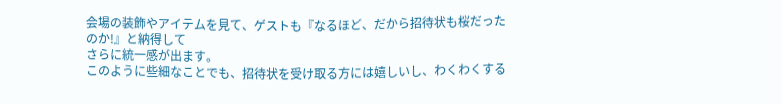会場の装飾やアイテムを見て、ゲストも『なるほど、だから招待状も桜だったのか!』と納得して
さらに統一感が出ます。
このように些細なことでも、招待状を受け取る方には嬉しいし、わくわくする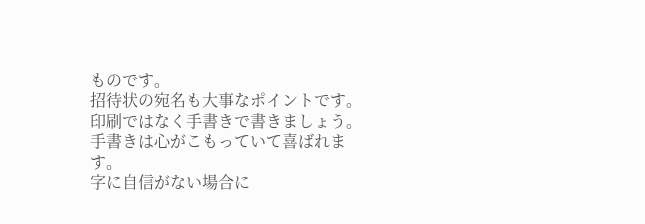ものです。
招待状の宛名も大事なポイントです。
印刷ではなく手書きで書きましょう。手書きは心がこもっていて喜ばれます。
字に自信がない場合に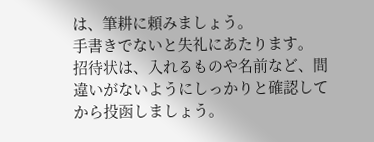は、筆耕に頼みましょう。
手書きでないと失礼にあたります。
招待状は、入れるものや名前など、間違いがないようにしっかりと確認してから投函しましょう。